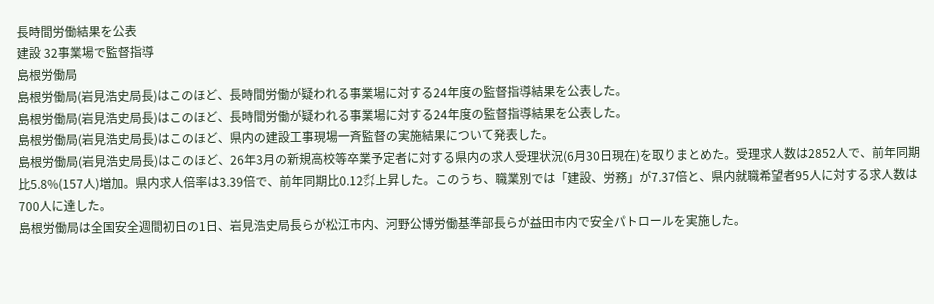長時間労働結果を公表
建設 32事業場で監督指導
島根労働局
島根労働局(岩見浩史局長)はこのほど、長時間労働が疑われる事業場に対する24年度の監督指導結果を公表した。
島根労働局(岩見浩史局長)はこのほど、長時間労働が疑われる事業場に対する24年度の監督指導結果を公表した。
島根労働局(岩見浩史局長)はこのほど、県内の建設工事現場一斉監督の実施結果について発表した。
島根労働局(岩見浩史局長)はこのほど、26年3月の新規高校等卒業予定者に対する県内の求人受理状況(6月30日現在)を取りまとめた。受理求人数は2852人で、前年同期比5.8%(157人)増加。県内求人倍率は3.39倍で、前年同期比0.12㌽上昇した。このうち、職業別では「建設、労務」が7.37倍と、県内就職希望者95人に対する求人数は700人に達した。
島根労働局は全国安全週間初日の1日、岩見浩史局長らが松江市内、河野公博労働基準部長らが益田市内で安全パトロールを実施した。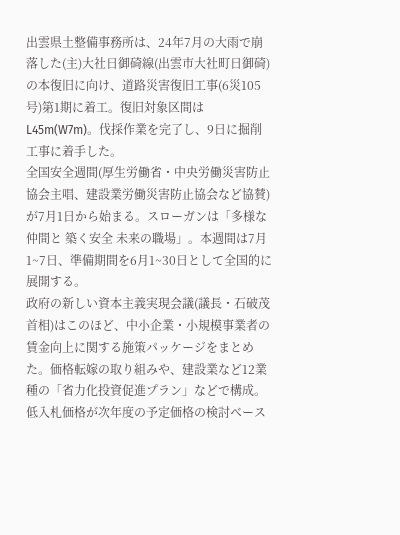出雲県土整備事務所は、24年7月の大雨で崩落した(主)大社日御碕線(出雲市大社町日御碕)の本復旧に向け、道路災害復旧工事(6災105号)第1期に着工。復旧対象区間はL45m(W7m)。伐採作業を完了し、9日に掘削工事に着手した。
全国安全週間(厚生労働省・中央労働災害防止協会主唱、建設業労働災害防止協会など協賛)が7月1日から始まる。スローガンは「多様な仲間と 築く安全 未来の職場」。本週間は7月1~7日、準備期間を6月1~30日として全国的に展開する。
政府の新しい資本主義実現会議(議長・石破茂首相)はこのほど、中小企業・小規模事業者の賃金向上に関する施策パッケージをまとめた。価格転嫁の取り組みや、建設業など12業種の「省力化投資促進プラン」などで構成。低入札価格が次年度の予定価格の検討ベース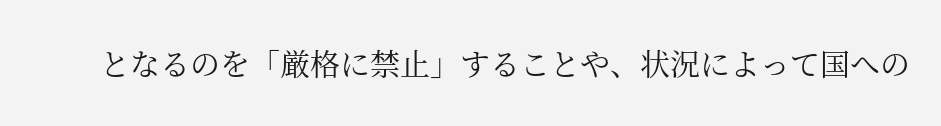となるのを「厳格に禁止」することや、状況によって国への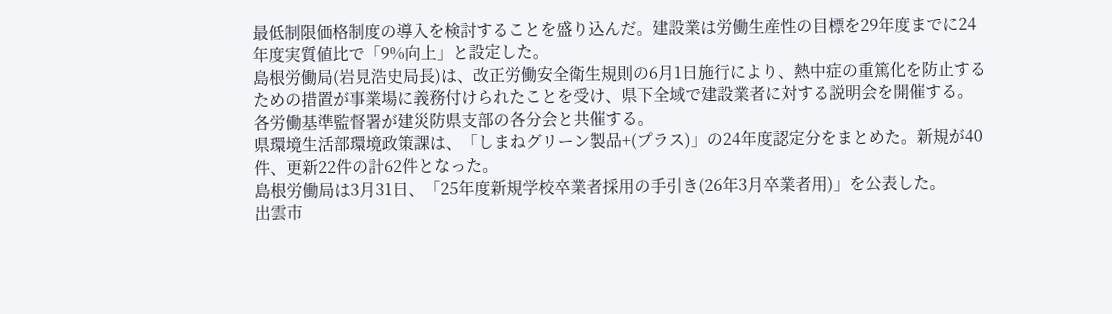最低制限価格制度の導入を検討することを盛り込んだ。建設業は労働生産性の目標を29年度までに24年度実質値比で「9%向上」と設定した。
島根労働局(岩見浩史局長)は、改正労働安全衛生規則の6月1日施行により、熱中症の重篤化を防止するための措置が事業場に義務付けられたことを受け、県下全域で建設業者に対する説明会を開催する。各労働基準監督署が建災防県支部の各分会と共催する。
県環境生活部環境政策課は、「しまねグリーン製品+(プラス)」の24年度認定分をまとめた。新規が40件、更新22件の計62件となった。
島根労働局は3月31日、「25年度新規学校卒業者採用の手引き(26年3月卒業者用)」を公表した。
出雲市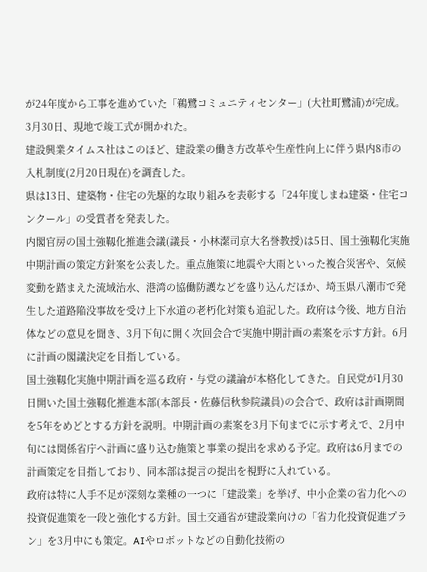が24年度から工事を進めていた「鵜鷺コミュニティセンター」(大社町鷺浦)が完成。3月30日、現地で竣工式が開かれた。
建設興業タイムス社はこのほど、建設業の働き方改革や生産性向上に伴う県内8市の入札制度(2月20日現在)を調査した。
県は13日、建築物・住宅の先駆的な取り組みを表彰する「24年度しまね建築・住宅コンクール」の受賞者を発表した。
内閣官房の国土強靱化推進会議(議長・小林潔司京大名誉教授)は5日、国土強靱化実施中期計画の策定方針案を公表した。重点施策に地震や大雨といった複合災害や、気候変動を踏まえた流域治水、港湾の協働防護などを盛り込んだほか、埼玉県八潮市で発生した道路陥没事故を受け上下水道の老朽化対策も追記した。政府は今後、地方自治体などの意見を聞き、3月下旬に開く次回会合で実施中期計画の素案を示す方針。6月に計画の閣議決定を目指している。
国土強靱化実施中期計画を巡る政府・与党の議論が本格化してきた。自民党が1月30日開いた国土強靱化推進本部(本部長・佐藤信秋参院議員)の会合で、政府は計画期間を5年をめどとする方針を説明。中期計画の素案を3月下旬までに示す考えで、2月中旬には関係省庁へ計画に盛り込む施策と事業の提出を求める予定。政府は6月までの計画策定を目指しており、同本部は提言の提出を視野に入れている。
政府は特に人手不足が深刻な業種の一つに「建設業」を挙げ、中小企業の省力化への投資促進策を一段と強化する方針。国土交通省が建設業向けの「省力化投資促進プラン」を3月中にも策定。AIやロボットなどの自動化技術の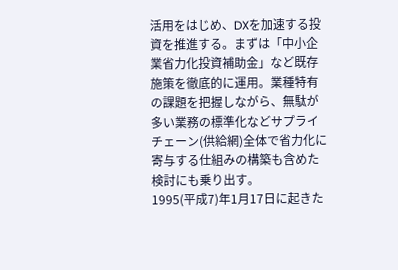活用をはじめ、DXを加速する投資を推進する。まずは「中小企業省力化投資補助金」など既存施策を徹底的に運用。業種特有の課題を把握しながら、無駄が多い業務の標準化などサプライチェーン(供給網)全体で省力化に寄与する仕組みの構築も含めた検討にも乗り出す。
1995(平成7)年1月17日に起きた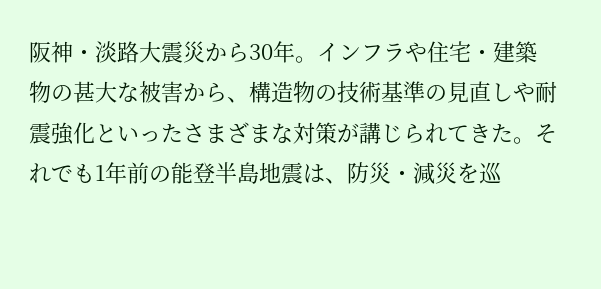阪神・淡路大震災から30年。インフラや住宅・建築物の甚大な被害から、構造物の技術基準の見直しや耐震強化といったさまざまな対策が講じられてきた。それでも1年前の能登半島地震は、防災・減災を巡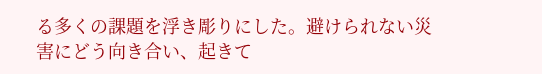る多くの課題を浮き彫りにした。避けられない災害にどう向き合い、起きて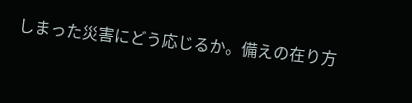しまった災害にどう応じるか。備えの在り方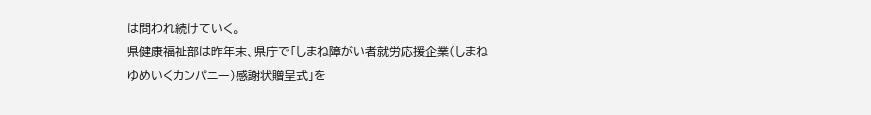は問われ続けていく。
県健康福祉部は昨年末、県庁で「しまね障がい者就労応援企業(しまねゆめいくカンパニー)感謝状贈呈式」を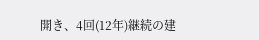開き、4回(12年)継続の建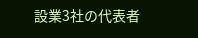設業3社の代表者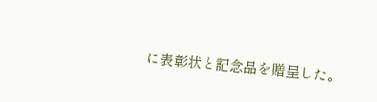に表彰状と記念品を贈呈した。